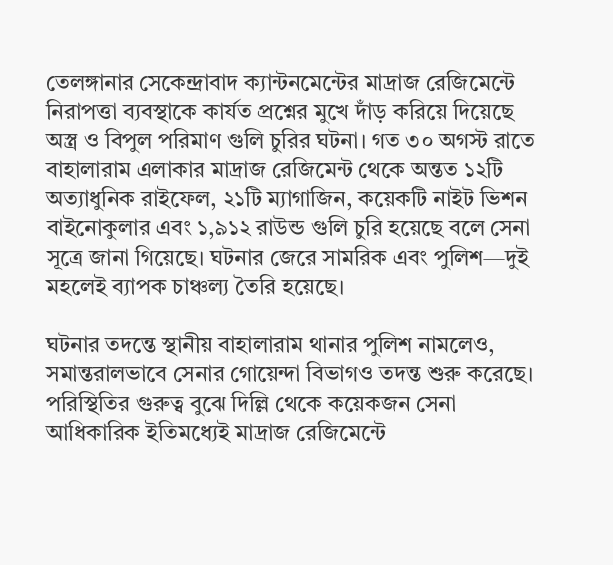তেলঙ্গানার সেকেন্দ্রাবাদ ক্যান্টনমেন্টের মাদ্রাজ রেজিমেন্টে নিরাপত্তা ব্যবস্থাকে কার্যত প্রশ্নের মুখে দাঁড় করিয়ে দিয়েছে অস্ত্র ও বিপুল পরিমাণ গুলি চুরির ঘটনা। গত ৩০ অগস্ট রাতে বাহালারাম এলাকার মাদ্রাজ রেজিমেন্ট থেকে অন্তত ১২টি অত্যাধুনিক রাইফেল, ২১টি ম্যাগাজিন, কয়েকটি নাইট ভিশন বাইনোকুলার এবং ১,৯১২ রাউন্ড গুলি চুরি হয়েছে বলে সেনা সূত্রে জানা গিয়েছে। ঘটনার জেরে সামরিক এবং পুলিশ—দুই মহলেই ব্যাপক চাঞ্চল্য তৈরি হয়েছে।

ঘটনার তদন্তে স্থানীয় বাহালারাম থানার পুলিশ নামলেও, সমান্তরালভাবে সেনার গোয়েন্দা বিভাগও তদন্ত শুরু করেছে। পরিস্থিতির গুরুত্ব বুঝে দিল্লি থেকে কয়েকজন সেনা আধিকারিক ইতিমধ্যেই মাদ্রাজ রেজিমেন্টে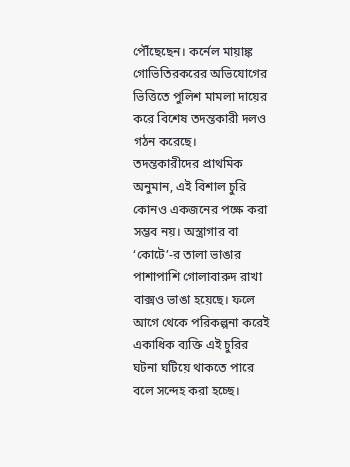পৌঁছেছেন। কর্নেল মায়াঙ্ক গোভিতিরকরের অভিযোগের ভিত্তিতে পুলিশ মামলা দায়ের করে বিশেষ তদন্তকারী দলও গঠন করেছে।
তদন্তকারীদের প্রাথমিক অনুমান, এই বিশাল চুরি কোনও একজনের পক্ষে করা সম্ভব নয়। অস্ত্রাগার বা ‘কোটে’-র তালা ভাঙার পাশাপাশি গোলাবারুদ রাখা বাক্সও ভাঙা হয়েছে। ফলে আগে থেকে পরিকল্পনা করেই একাধিক ব্যক্তি এই চুরির ঘটনা ঘটিয়ে থাকতে পারে বলে সন্দেহ করা হচ্ছে।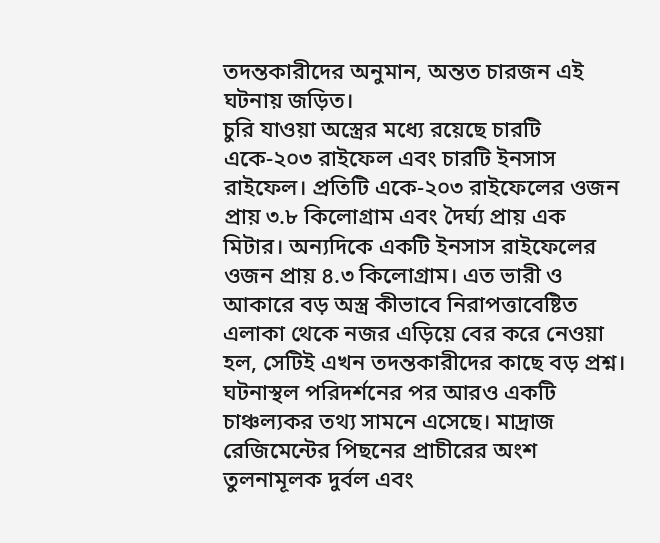তদন্তকারীদের অনুমান, অন্তত চারজন এই ঘটনায় জড়িত।
চুরি যাওয়া অস্ত্রের মধ্যে রয়েছে চারটি একে-২০৩ রাইফেল এবং চারটি ইনসাস রাইফেল। প্রতিটি একে-২০৩ রাইফেলের ওজন প্রায় ৩.৮ কিলোগ্রাম এবং দৈর্ঘ্য প্রায় এক মিটার। অন্যদিকে একটি ইনসাস রাইফেলের ওজন প্রায় ৪.৩ কিলোগ্রাম। এত ভারী ও আকারে বড় অস্ত্র কীভাবে নিরাপত্তাবেষ্টিত এলাকা থেকে নজর এড়িয়ে বের করে নেওয়া হল, সেটিই এখন তদন্তকারীদের কাছে বড় প্রশ্ন।
ঘটনাস্থল পরিদর্শনের পর আরও একটি চাঞ্চল্যকর তথ্য সামনে এসেছে। মাদ্রাজ রেজিমেন্টের পিছনের প্রাচীরের অংশ তুলনামূলক দুর্বল এবং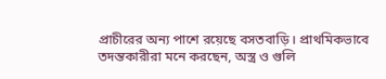প্রাচীরের অন্য পাশে রয়েছে বসতবাড়ি। প্রাথমিকভাবে তদন্তকারীরা মনে করছেন, অস্ত্র ও গুলি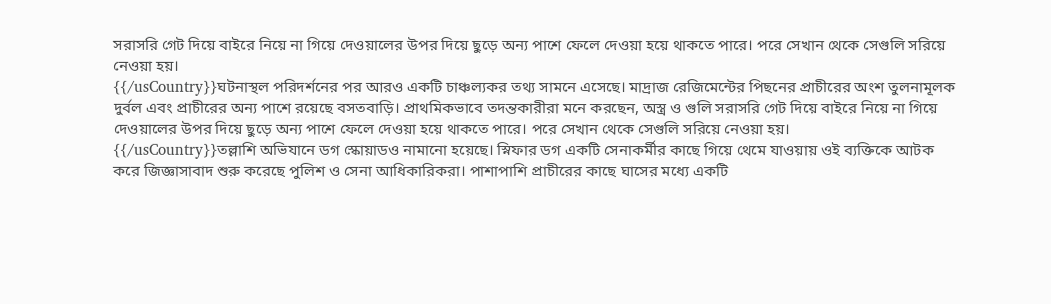সরাসরি গেট দিয়ে বাইরে নিয়ে না গিয়ে দেওয়ালের উপর দিয়ে ছুড়ে অন্য পাশে ফেলে দেওয়া হয়ে থাকতে পারে। পরে সেখান থেকে সেগুলি সরিয়ে নেওয়া হয়।
{{/usCountry}}ঘটনাস্থল পরিদর্শনের পর আরও একটি চাঞ্চল্যকর তথ্য সামনে এসেছে। মাদ্রাজ রেজিমেন্টের পিছনের প্রাচীরের অংশ তুলনামূলক দুর্বল এবং প্রাচীরের অন্য পাশে রয়েছে বসতবাড়ি। প্রাথমিকভাবে তদন্তকারীরা মনে করছেন, অস্ত্র ও গুলি সরাসরি গেট দিয়ে বাইরে নিয়ে না গিয়ে দেওয়ালের উপর দিয়ে ছুড়ে অন্য পাশে ফেলে দেওয়া হয়ে থাকতে পারে। পরে সেখান থেকে সেগুলি সরিয়ে নেওয়া হয়।
{{/usCountry}}তল্লাশি অভিযানে ডগ স্কোয়াডও নামানো হয়েছে। স্নিফার ডগ একটি সেনাকর্মীর কাছে গিয়ে থেমে যাওয়ায় ওই ব্যক্তিকে আটক করে জিজ্ঞাসাবাদ শুরু করেছে পুলিশ ও সেনা আধিকারিকরা। পাশাপাশি প্রাচীরের কাছে ঘাসের মধ্যে একটি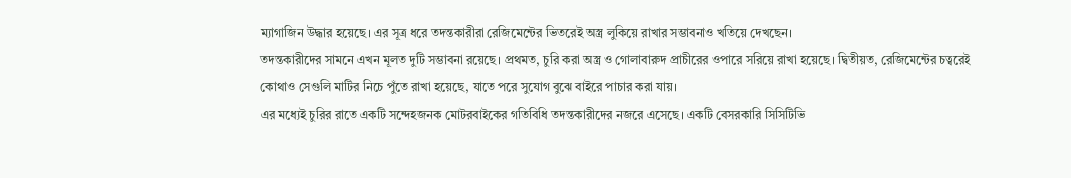ম্যাগাজিন উদ্ধার হয়েছে। এর সূত্র ধরে তদন্তকারীরা রেজিমেন্টের ভিতরেই অস্ত্র লুকিয়ে রাখার সম্ভাবনাও খতিয়ে দেখছেন।
তদন্তকারীদের সামনে এখন মূলত দুটি সম্ভাবনা রয়েছে। প্রথমত, চুরি করা অস্ত্র ও গোলাবারুদ প্রাচীরের ওপারে সরিয়ে রাখা হয়েছে। দ্বিতীয়ত, রেজিমেন্টের চত্বরেই কোথাও সেগুলি মাটির নিচে পুঁতে রাখা হয়েছে, যাতে পরে সুযোগ বুঝে বাইরে পাচার করা যায়।
এর মধ্যেই চুরির রাতে একটি সন্দেহজনক মোটরবাইকের গতিবিধি তদন্তকারীদের নজরে এসেছে। একটি বেসরকারি সিসিটিভি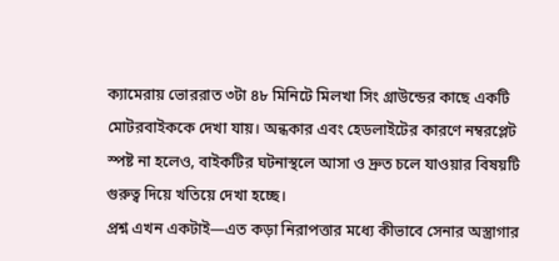ক্যামেরায় ভোররাত ৩টা ৪৮ মিনিটে মিলখা সিং গ্রাউন্ডের কাছে একটি মোটরবাইককে দেখা যায়। অন্ধকার এবং হেডলাইটের কারণে নম্বরপ্লেট স্পষ্ট না হলেও, বাইকটির ঘটনাস্থলে আসা ও দ্রুত চলে যাওয়ার বিষয়টি গুরুত্ব দিয়ে খতিয়ে দেখা হচ্ছে।
প্রশ্ন এখন একটাই—এত কড়া নিরাপত্তার মধ্যে কীভাবে সেনার অস্ত্রাগার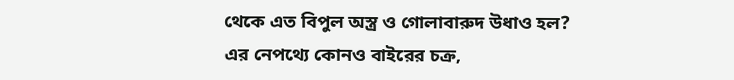থেকে এত বিপুল অস্ত্র ও গোলাবারুদ উধাও হল? এর নেপথ্যে কোনও বাইরের চক্র,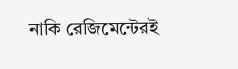নাকি রেজিমেন্টেরই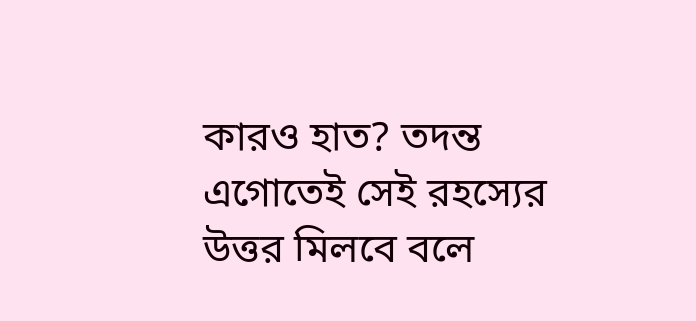কারও হাত? তদন্ত এগোতেই সেই রহস্যের উত্তর মিলবে বলে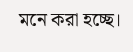মনে করা হচ্ছে।